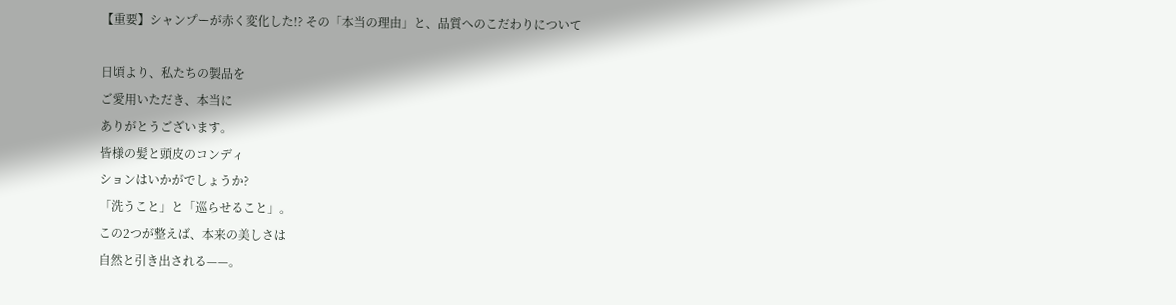【重要】シャンプーが赤く変化した!? その「本当の理由」と、品質へのこだわりについて

日頃より、私たちの製品を
ご愛用いただき、本当に
ありがとうございます。
皆様の髪と頭皮のコンディ
ションはいかがでしょうか?
「洗うこと」と「巡らせること」。
この2つが整えば、本来の美しさは
自然と引き出される——。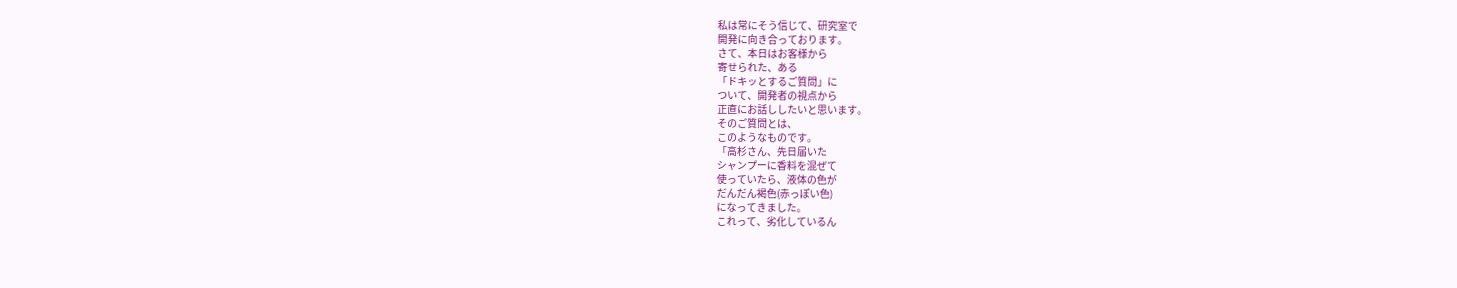私は常にそう信じて、研究室で
開発に向き合っております。
さて、本日はお客様から
寄せられた、ある
「ドキッとするご質問」に
ついて、開発者の視点から
正直にお話ししたいと思います。
そのご質問とは、
このようなものです。
「高杉さん、先日届いた
シャンプーに香料を混ぜて
使っていたら、液体の色が
だんだん褐色(赤っぽい色)
になってきました。
これって、劣化しているん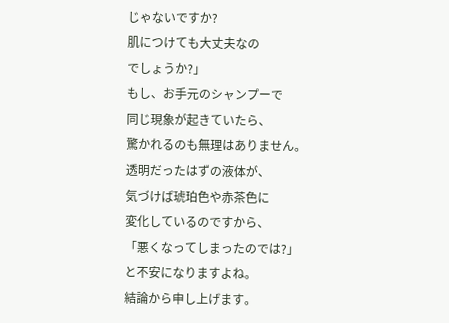じゃないですか?
肌につけても大丈夫なの
でしょうか?」
もし、お手元のシャンプーで
同じ現象が起きていたら、
驚かれるのも無理はありません。
透明だったはずの液体が、
気づけば琥珀色や赤茶色に
変化しているのですから、
「悪くなってしまったのでは?」
と不安になりますよね。
結論から申し上げます。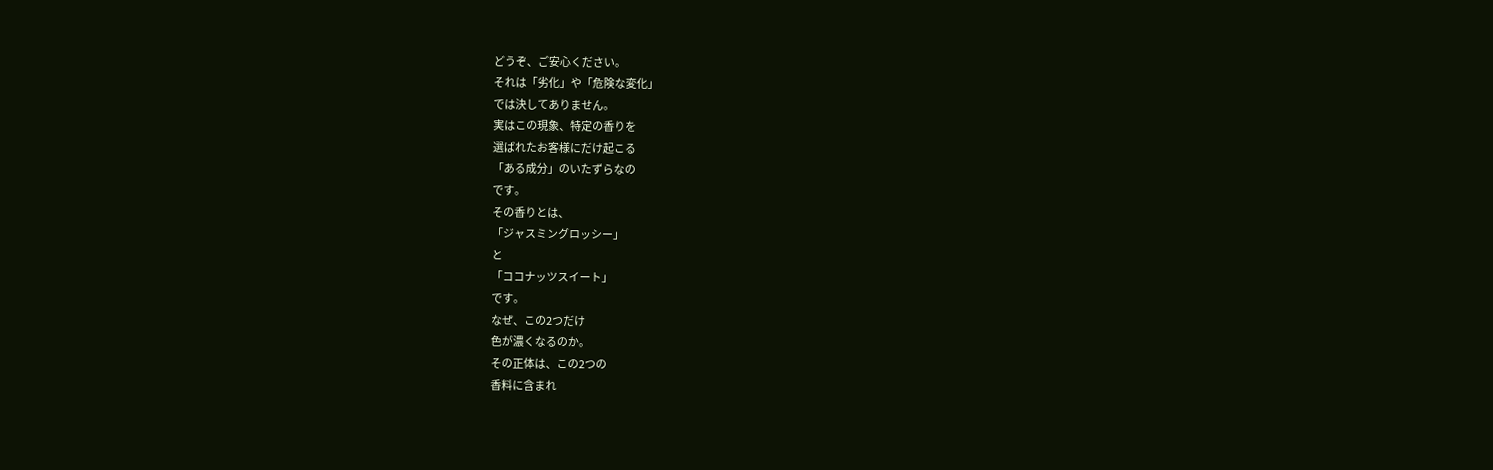どうぞ、ご安心ください。
それは「劣化」や「危険な変化」
では決してありません。
実はこの現象、特定の香りを
選ばれたお客様にだけ起こる
「ある成分」のいたずらなの
です。
その香りとは、
「ジャスミングロッシー」
と
「ココナッツスイート」
です。
なぜ、この2つだけ
色が濃くなるのか。
その正体は、この2つの
香料に含まれ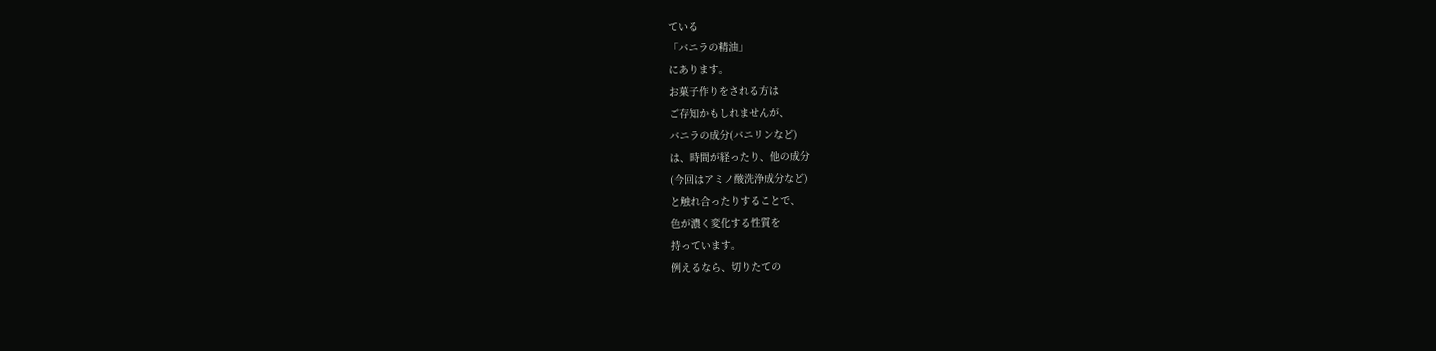ている
「バニラの精油」
にあります。
お菓子作りをされる方は
ご存知かもしれませんが、
バニラの成分(バニリンなど)
は、時間が経ったり、他の成分
(今回はアミノ酸洗浄成分など)
と触れ合ったりすることで、
色が濃く変化する性質を
持っています。
例えるなら、切りたての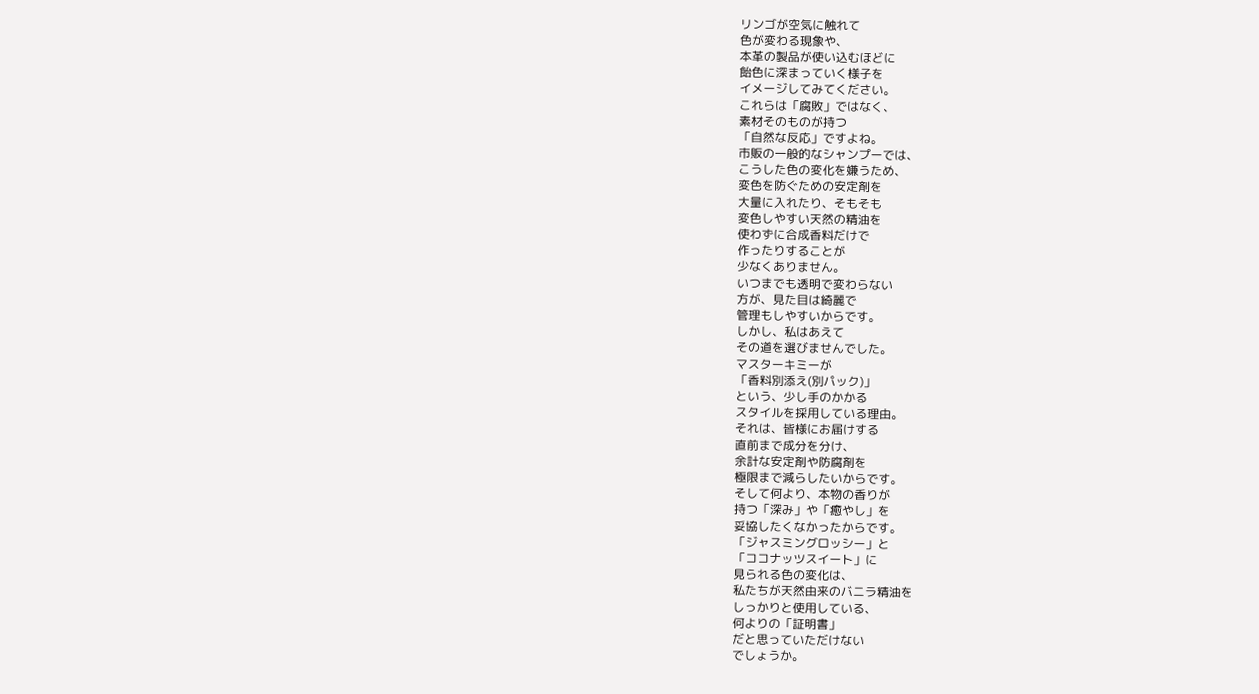リンゴが空気に触れて
色が変わる現象や、
本革の製品が使い込むほどに
飴色に深まっていく様子を
イメージしてみてください。
これらは「腐敗」ではなく、
素材そのものが持つ
「自然な反応」ですよね。
市販の一般的なシャンプーでは、
こうした色の変化を嫌うため、
変色を防ぐための安定剤を
大量に入れたり、そもそも
変色しやすい天然の精油を
使わずに合成香料だけで
作ったりすることが
少なくありません。
いつまでも透明で変わらない
方が、見た目は綺麗で
管理もしやすいからです。
しかし、私はあえて
その道を選びませんでした。
マスターキミーが
「香料別添え(別パック)」
という、少し手のかかる
スタイルを採用している理由。
それは、皆様にお届けする
直前まで成分を分け、
余計な安定剤や防腐剤を
極限まで減らしたいからです。
そして何より、本物の香りが
持つ「深み」や「癒やし」を
妥協したくなかったからです。
「ジャスミングロッシー」と
「ココナッツスイート」に
見られる色の変化は、
私たちが天然由来のバニラ精油を
しっかりと使用している、
何よりの「証明書」
だと思っていただけない
でしょうか。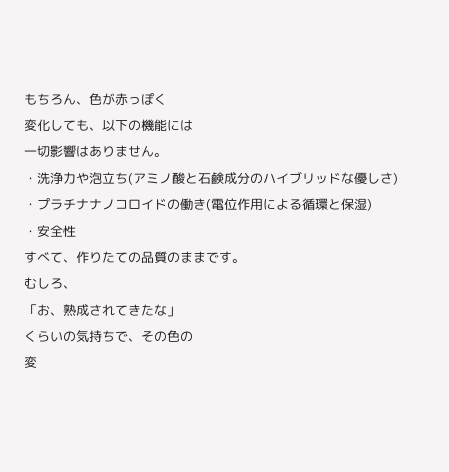もちろん、色が赤っぽく
変化しても、以下の機能には
一切影響はありません。
・洗浄力や泡立ち(アミノ酸と石鹸成分のハイブリッドな優しさ)
・プラチナナノコロイドの働き(電位作用による循環と保湿)
・安全性
すべて、作りたての品質のままです。
むしろ、
「お、熟成されてきたな」
くらいの気持ちで、その色の
変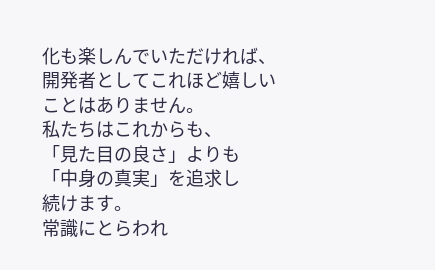化も楽しんでいただければ、
開発者としてこれほど嬉しい
ことはありません。
私たちはこれからも、
「見た目の良さ」よりも
「中身の真実」を追求し
続けます。
常識にとらわれ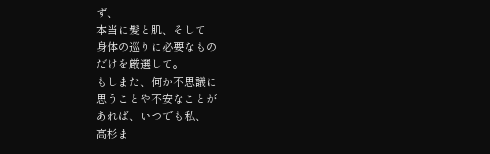ず、
本当に髪と肌、そして
身体の巡りに必要なもの
だけを厳選して。
もしまた、何か不思議に
思うことや不安なことが
あれば、いつでも私、
高杉ま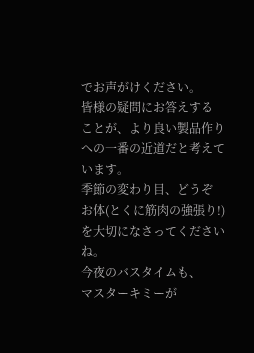でお声がけください。
皆様の疑問にお答えする
ことが、より良い製品作り
への一番の近道だと考えて
います。
季節の変わり目、どうぞ
お体(とくに筋肉の強張り!)
を大切になさってくださいね。
今夜のバスタイムも、
マスターキミーが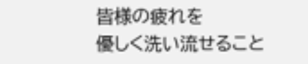皆様の疲れを
優しく洗い流せること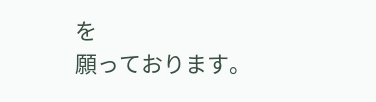を
願っております。